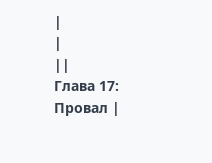|
|
||
Глава 17: Провал |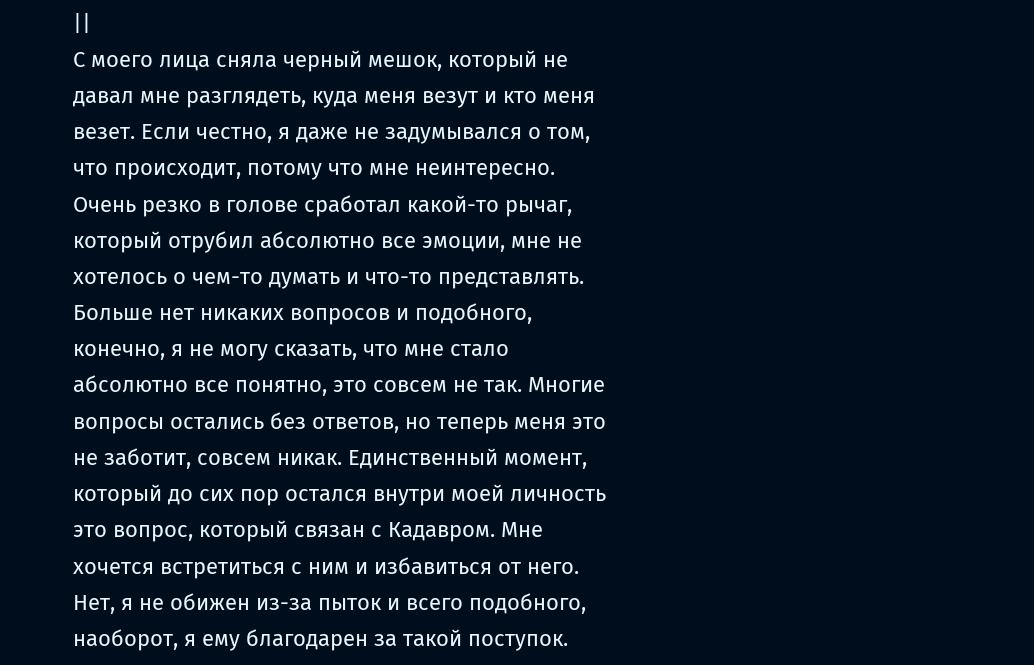||
С моего лица сняла черный мешок, который не давал мне разглядеть, куда меня везут и кто меня везет. Если честно, я даже не задумывался о том, что происходит, потому что мне неинтересно. Очень резко в голове сработал какой-то рычаг, который отрубил абсолютно все эмоции, мне не хотелось о чем-то думать и что-то представлять. Больше нет никаких вопросов и подобного, конечно, я не могу сказать, что мне стало абсолютно все понятно, это совсем не так. Многие вопросы остались без ответов, но теперь меня это не заботит, совсем никак. Единственный момент, который до сих пор остался внутри моей личность это вопрос, который связан с Кадавром. Мне хочется встретиться с ним и избавиться от него. Нет, я не обижен из-за пыток и всего подобного, наоборот, я ему благодарен за такой поступок.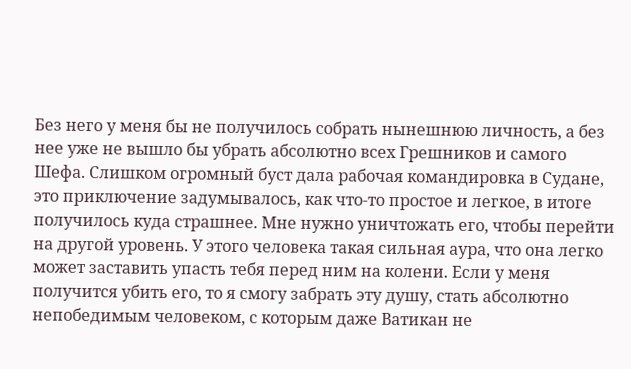Без него у меня бы не получилось собрать нынешнюю личность, а без нее уже не вышло бы убрать абсолютно всех Грешников и самого Шефа. Слишком огромный буст дала рабочая командировка в Судане, это приключение задумывалось, как что-то простое и легкое, в итоге получилось куда страшнее. Мне нужно уничтожать его, чтобы перейти на другой уровень. У этого человека такая сильная аура, что она легко может заставить упасть тебя перед ним на колени. Если у меня получится убить его, то я смогу забрать эту душу, стать абсолютно непобедимым человеком, с которым даже Ватикан не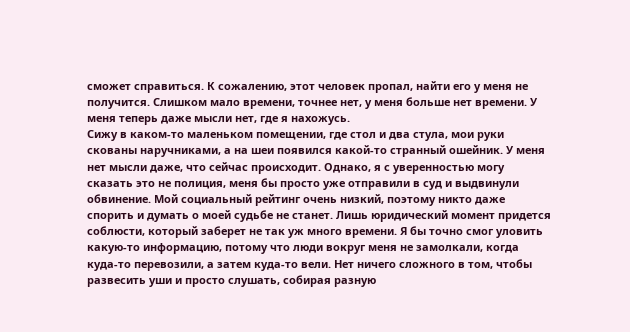сможет справиться. К сожалению, этот человек пропал, найти его у меня не получится. Слишком мало времени, точнее нет, у меня больше нет времени. У меня теперь даже мысли нет, где я нахожусь.
Сижу в каком-то маленьком помещении, где стол и два стула, мои руки скованы наручниками, а на шеи появился какой-то странный ошейник. У меня нет мысли даже, что сейчас происходит. Однако, я с уверенностью могу сказать это не полиция, меня бы просто уже отправили в суд и выдвинули обвинение. Мой социальный рейтинг очень низкий, поэтому никто даже спорить и думать о моей судьбе не станет. Лишь юридический момент придется соблюсти, который заберет не так уж много времени. Я бы точно смог уловить какую-то информацию, потому что люди вокруг меня не замолкали, когда куда-то перевозили, а затем куда-то вели. Нет ничего сложного в том, чтобы развесить уши и просто слушать, собирая разную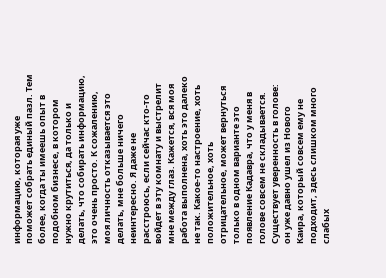информацию, которая уже поможет собрать единый пазл. Тем более, когда ты имеешь опыт в подобном бизнесе, в котором нужно крутиться, да только и делать, что собирать информацию, это очень просто. К сожалению, моя личность отказывается это делать, мне больше ничего неинтересно. Я даже не расстроюсь, если сейчас кто-то войдет в эту комнату и выстрелит мне между глаз. Кажется, вся моя работа выполнена, хоть это далеко не так. Какое-то настроение, хоть положительное, хоть отрицательное, может вернуться только в одном варианте это появление Кадавра, что у меня в голове совсем не складывается. Существует уверенность в голове: он уже давно ушел из Нового Каира, который совсем ему не подходит, здесь слишком много слабых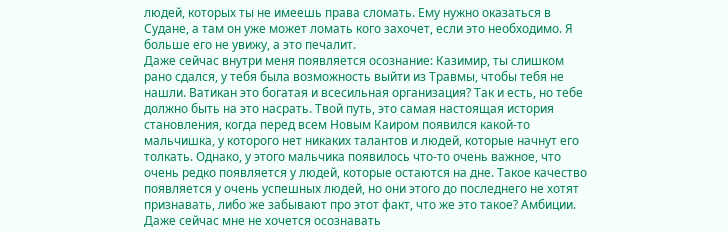людей, которых ты не имеешь права сломать. Ему нужно оказаться в Судане, а там он уже может ломать кого захочет, если это необходимо. Я больше его не увижу, а это печалит.
Даже сейчас внутри меня появляется осознание: Казимир, ты слишком рано сдался, у тебя была возможность выйти из Травмы, чтобы тебя не нашли. Ватикан это богатая и всесильная организация? Так и есть, но тебе должно быть на это насрать. Твой путь, это самая настоящая история становления, когда перед всем Новым Каиром появился какой-то мальчишка, у которого нет никаких талантов и людей, которые начнут его толкать. Однако, у этого мальчика появилось что-то очень важное, что очень редко появляется у людей, которые остаются на дне. Такое качество появляется у очень успешных людей, но они этого до последнего не хотят признавать, либо же забывают про этот факт, что же это такое? Амбиции.
Даже сейчас мне не хочется осознавать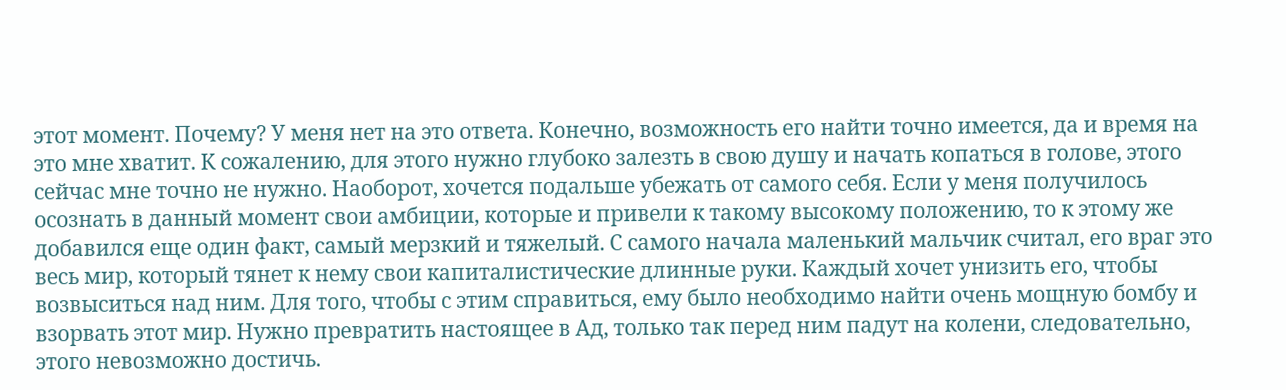этот момент. Почему? У меня нет на это ответа. Конечно, возможность его найти точно имеется, да и время на это мне хватит. К сожалению, для этого нужно глубоко залезть в свою душу и начать копаться в голове, этого сейчас мне точно не нужно. Наоборот, хочется подальше убежать от самого себя. Если у меня получилось осознать в данный момент свои амбиции, которые и привели к такому высокому положению, то к этому же добавился еще один факт, самый мерзкий и тяжелый. С самого начала маленький мальчик считал, его враг это весь мир, который тянет к нему свои капиталистические длинные руки. Каждый хочет унизить его, чтобы возвыситься над ним. Для того, чтобы с этим справиться, ему было необходимо найти очень мощную бомбу и взорвать этот мир. Нужно превратить настоящее в Ад, только так перед ним падут на колени, следовательно, этого невозможно достичь.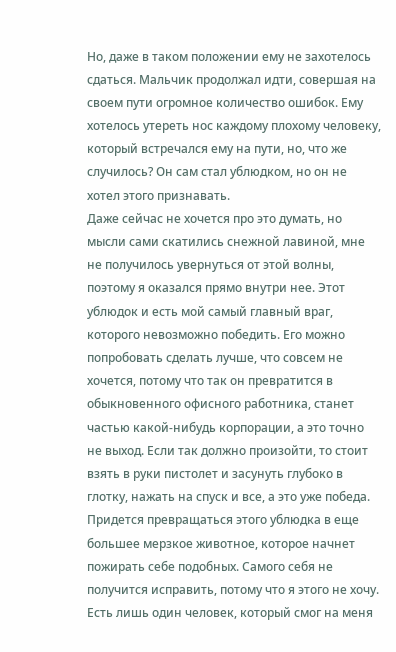Но, даже в таком положении ему не захотелось сдаться. Мальчик продолжал идти, совершая на своем пути огромное количество ошибок. Ему хотелось утереть нос каждому плохому человеку, который встречался ему на пути, но, что же случилось? Он сам стал ублюдком, но он не хотел этого признавать.
Даже сейчас не хочется про это думать, но мысли сами скатились снежной лавиной, мне не получилось увернуться от этой волны, поэтому я оказался прямо внутри нее. Этот ублюдок и есть мой самый главный враг, которого невозможно победить. Его можно попробовать сделать лучше, что совсем не хочется, потому что так он превратится в обыкновенного офисного работника, станет частью какой-нибудь корпорации, а это точно не выход. Если так должно произойти, то стоит взять в руки пистолет и засунуть глубоко в глотку, нажать на спуск и все, а это уже победа. Придется превращаться этого ублюдка в еще большее мерзкое животное, которое начнет пожирать себе подобных. Самого себя не получится исправить, потому что я этого не хочу. Есть лишь один человек, который смог на меня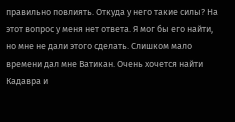правильно повлиять. Откуда у него такие силы? На этот вопрос у меня нет ответа. Я мог бы его найти, но мне не дали этого сделать. Слишком мало времени дал мне Ватикан. Очень хочется найти Кадавра и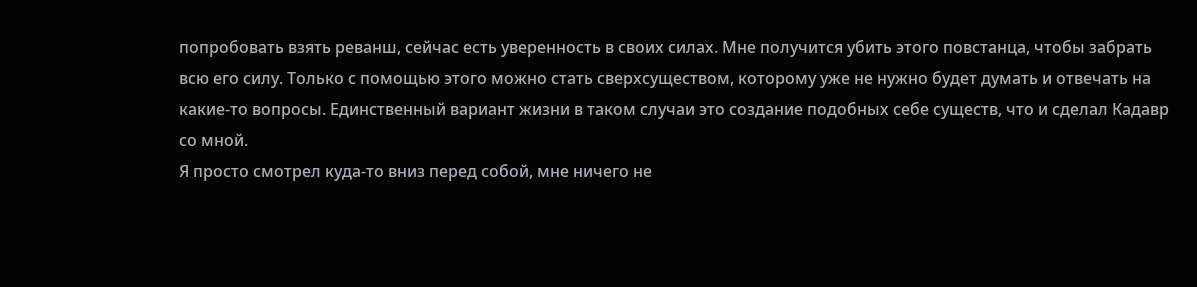попробовать взять реванш, сейчас есть уверенность в своих силах. Мне получится убить этого повстанца, чтобы забрать всю его силу. Только с помощью этого можно стать сверхсуществом, которому уже не нужно будет думать и отвечать на какие-то вопросы. Единственный вариант жизни в таком случаи это создание подобных себе существ, что и сделал Кадавр со мной.
Я просто смотрел куда-то вниз перед собой, мне ничего не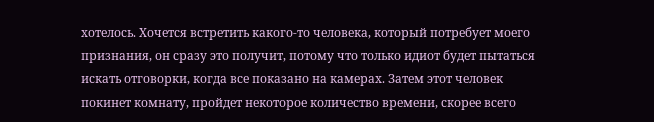хотелось. Хочется встретить какого-то человека, который потребует моего признания, он сразу это получит, потому что только идиот будет пытаться искать отговорки, когда все показано на камерах. Затем этот человек покинет комнату, пройдет некоторое количество времени, скорее всего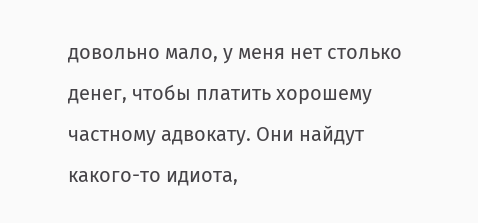довольно мало, у меня нет столько денег, чтобы платить хорошему частному адвокату. Они найдут какого-то идиота,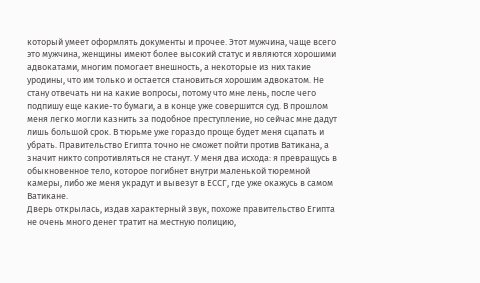который умеет оформлять документы и прочее. Этот мужчина, чаще всего это мужчина, женщины имеют более высокий статус и являются хорошими адвокатами, многим помогает внешность, а некоторые из них такие уродины, что им только и остается становиться хорошим адвокатом. Не стану отвечать ни на какие вопросы, потому что мне лень, после чего подпишу еще какие-то бумаги, а в конце уже совершится суд. В прошлом меня легко могли казнить за подобное преступление, но сейчас мне дадут лишь большой срок. В тюрьме уже гораздо проще будет меня сцапать и убрать. Правительство Египта точно не сможет пойти против Ватикана, а значит никто сопротивляться не станут. У меня два исхода: я превращусь в обыкновенное тело, которое погибнет внутри маленькой тюремной камеры, либо же меня украдут и вывезут в ЕССГ, где уже окажусь в самом Ватикане.
Дверь открылась, издав характерный звук, похоже правительство Египта не очень много денег тратит на местную полицию,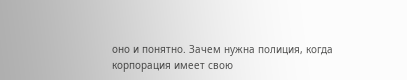оно и понятно. Зачем нужна полиция, когда корпорация имеет свою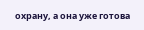охрану, а она уже готова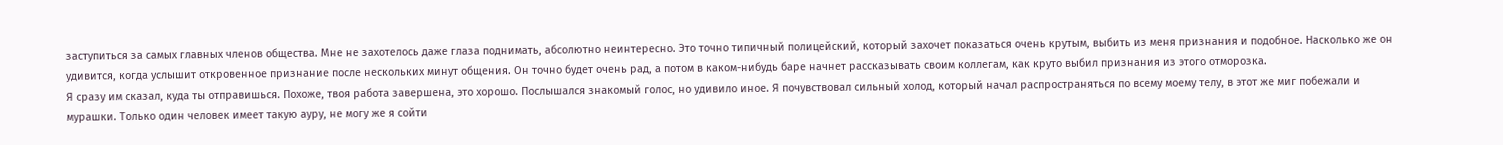заступиться за самых главных членов общества. Мне не захотелось даже глаза поднимать, абсолютно неинтересно. Это точно типичный полицейский, который захочет показаться очень крутым, выбить из меня признания и подобное. Насколько же он удивится, когда услышит откровенное признание после нескольких минут общения. Он точно будет очень рад, а потом в каком-нибудь баре начнет рассказывать своим коллегам, как круто выбил признания из этого отморозка.
Я сразу им сказал, куда ты отправишься. Похоже, твоя работа завершена, это хорошо. Послышался знакомый голос, но удивило иное. Я почувствовал сильный холод, который начал распространяться по всему моему телу, в этот же миг побежали и мурашки. Только один человек имеет такую ауру, не могу же я сойти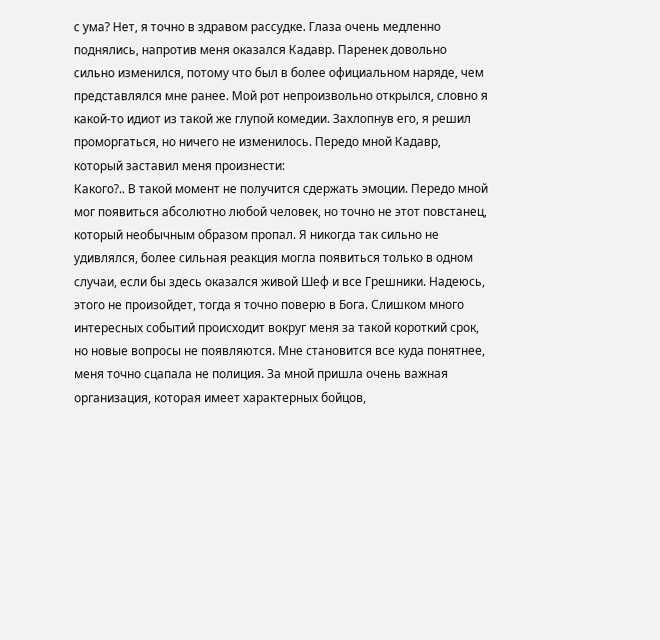с ума? Нет, я точно в здравом рассудке. Глаза очень медленно поднялись, напротив меня оказался Кадавр. Паренек довольно сильно изменился, потому что был в более официальном наряде, чем представлялся мне ранее. Мой рот непроизвольно открылся, словно я какой-то идиот из такой же глупой комедии. Захлопнув его, я решил проморгаться, но ничего не изменилось. Передо мной Кадавр, который заставил меня произнести:
Какого?.. В такой момент не получится сдержать эмоции. Передо мной мог появиться абсолютно любой человек, но точно не этот повстанец, который необычным образом пропал. Я никогда так сильно не удивлялся, более сильная реакция могла появиться только в одном случаи, если бы здесь оказался живой Шеф и все Грешники. Надеюсь, этого не произойдет, тогда я точно поверю в Бога. Слишком много интересных событий происходит вокруг меня за такой короткий срок, но новые вопросы не появляются. Мне становится все куда понятнее, меня точно сцапала не полиция. За мной пришла очень важная организация, которая имеет характерных бойцов,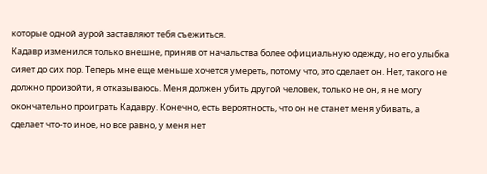которые одной аурой заставляют тебя съежиться.
Кадавр изменился только внешне, приняв от начальства более официальную одежду, но его улыбка сияет до сих пор. Теперь мне еще меньше хочется умереть, потому что, это сделает он. Нет, такого не должно произойти, я отказываюсь. Меня должен убить другой человек, только не он, я не могу окончательно проиграть Кадавру. Конечно, есть вероятность, что он не станет меня убивать, а сделает что-то иное, но все равно, у меня нет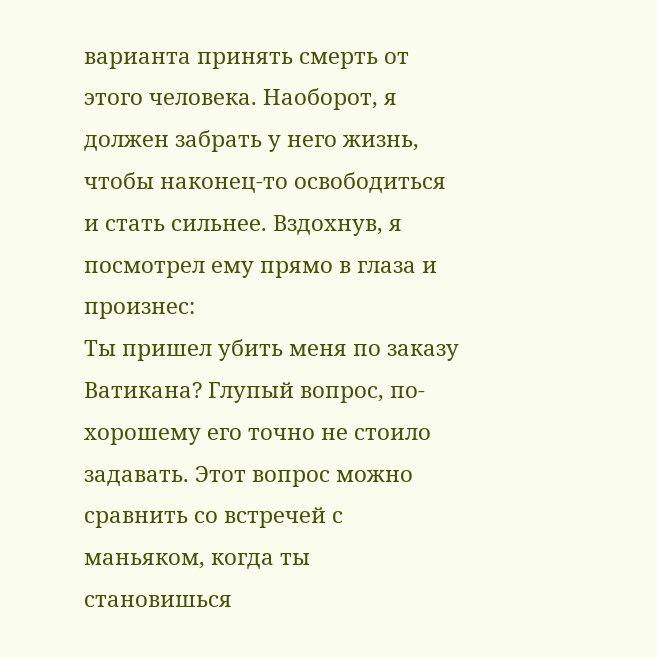варианта принять смерть от этого человека. Наоборот, я должен забрать у него жизнь, чтобы наконец-то освободиться и стать сильнее. Вздохнув, я посмотрел ему прямо в глаза и произнес:
Ты пришел убить меня по заказу Ватикана? Глупый вопрос, по-хорошему его точно не стоило задавать. Этот вопрос можно сравнить со встречей с маньяком, когда ты становишься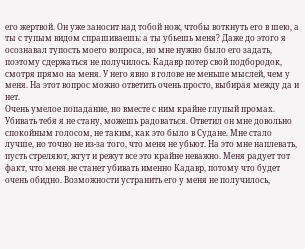его жертвой. Он уже заносит над тобой нож, чтобы воткнуть его в шею, а ты с тупым видом спрашиваешь: а ты убьешь меня? Даже до этого я осознавал тупость моего вопроса, но мне нужно было его задать, поэтому сдержаться не получилось. Кадавр потер свой подбородок, смотря прямо на меня. У него явно в голове не меньше мыслей, чем у меня. На этот вопрос можно ответить очень просто, выбирая между да и нет.
Очень умелое попадание, но вместе с ним крайне глупый промах. Убивать тебя я не стану, можешь радоваться. Ответил он мне довольно спокойным голосом, не таким, как это было в Судане. Мне стало лучше, но точно не из-за того, что меня не убьют. На это мне наплевать, пусть стреляют, жгут и режут все это крайне неважно. Меня радует тот факт, что меня не станет убивать именно Кадавр, потому что будет очень обидно. Возможности устранить его у меня не получилось,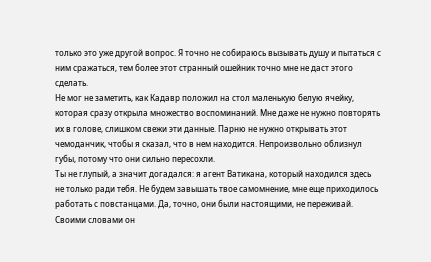только это уже другой вопрос. Я точно не собираюсь вызывать душу и пытаться с ним сражаться, тем более этот странный ошейник точно мне не даст этого сделать.
Не мог не заметить, как Кадавр положил на стол маленькую белую ячейку, которая сразу открыла множество воспоминаний. Мне даже не нужно повторять их в голове, слишком свежи эти данные. Парню не нужно открывать этот чемоданчик, чтобы я сказал, что в нем находится. Непроизвольно облизнул губы, потому что они сильно пересохли.
Ты не глупый, а значит догадался: я агент Ватикана, который находился здесь не только ради тебя. Не будем завышать твое самомнение, мне еще приходилось работать с повстанцами. Да, точно, они были настоящими, не переживай. Своими словами он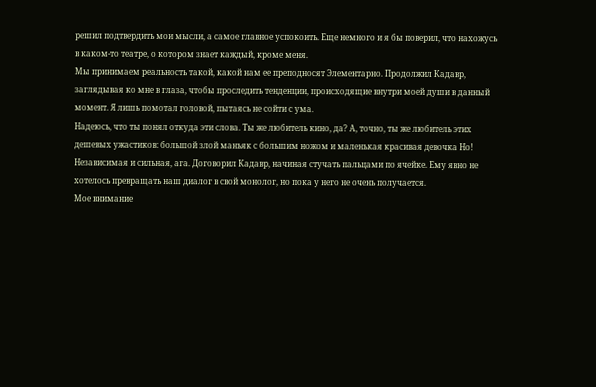решил подтвердить мои мысли, а самое главное успокоить. Еще немного и я бы поверил, что нахожусь в каком-то театре, о котором знает каждый, кроме меня.
Мы принимаем реальность такой, какой нам ее преподносят Элементарно. Продолжил Кадавр, заглядывая ко мне в глаза, чтобы проследить тенденции, происходящие внутри моей души в данный момент. Я лишь помотал головой, пытаясь не сойти с ума.
Надеюсь, что ты понял откуда эти слова. Ты же любитель кино, да? А, точно, ты же любитель этих дешевых ужастиков: большой злой маньяк с большим ножом и маленькая красивая девочка Но! Независимая и сильная, ага. Договорил Кадавр, начиная стучать пальцами по ячейке. Ему явно не хотелось превращать наш диалог в свой монолог, но пока у него не очень получается.
Мое внимание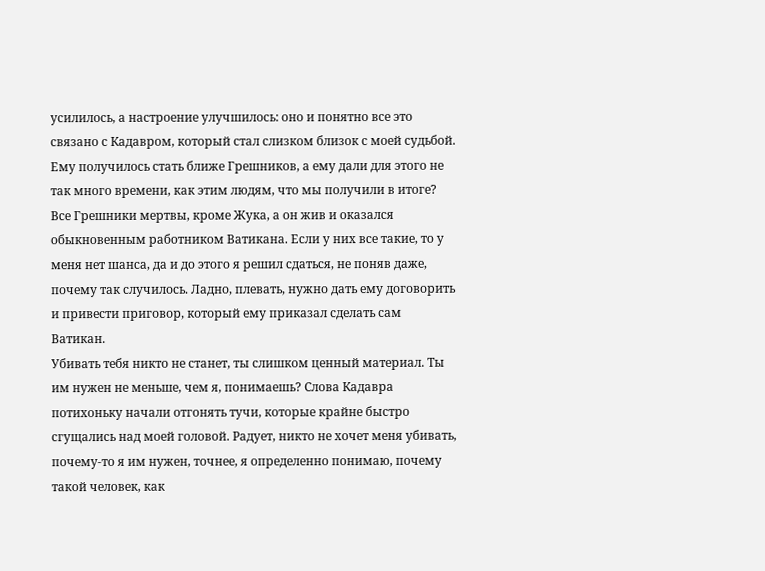усилилось, а настроение улучшилось: оно и понятно все это связано с Кадавром, который стал слизком близок с моей судьбой. Ему получилось стать ближе Грешников, а ему дали для этого не так много времени, как этим людям, что мы получили в итоге? Все Грешники мертвы, кроме Жука, а он жив и оказался обыкновенным работником Ватикана. Если у них все такие, то у меня нет шанса, да и до этого я решил сдаться, не поняв даже, почему так случилось. Ладно, плевать, нужно дать ему договорить и привести приговор, который ему приказал сделать сам Ватикан.
Убивать тебя никто не станет, ты слишком ценный материал. Ты им нужен не меньше, чем я, понимаешь? Слова Кадавра потихоньку начали отгонять тучи, которые крайне быстро сгущались над моей головой. Радует, никто не хочет меня убивать, почему-то я им нужен, точнее, я определенно понимаю, почему такой человек, как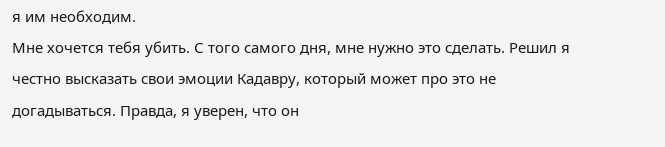я им необходим.
Мне хочется тебя убить. С того самого дня, мне нужно это сделать. Решил я честно высказать свои эмоции Кадавру, который может про это не догадываться. Правда, я уверен, что он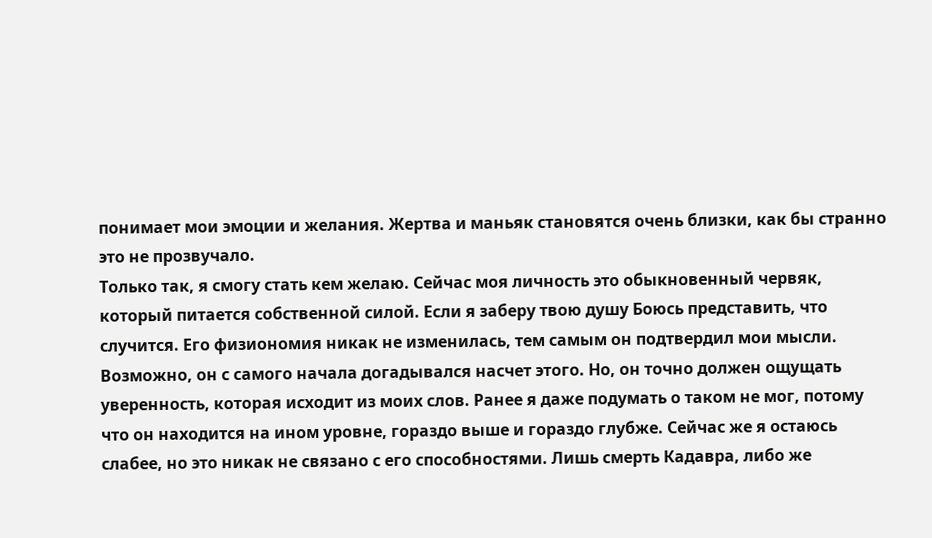понимает мои эмоции и желания. Жертва и маньяк становятся очень близки, как бы странно это не прозвучало.
Только так, я смогу стать кем желаю. Сейчас моя личность это обыкновенный червяк, который питается собственной силой. Если я заберу твою душу Боюсь представить, что случится. Его физиономия никак не изменилась, тем самым он подтвердил мои мысли. Возможно, он с самого начала догадывался насчет этого. Но, он точно должен ощущать уверенность, которая исходит из моих слов. Ранее я даже подумать о таком не мог, потому что он находится на ином уровне, гораздо выше и гораздо глубже. Сейчас же я остаюсь слабее, но это никак не связано с его способностями. Лишь смерть Кадавра, либо же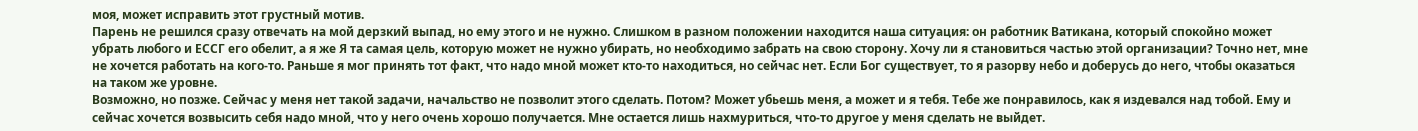моя, может исправить этот грустный мотив.
Парень не решился сразу отвечать на мой дерзкий выпад, но ему этого и не нужно. Слишком в разном положении находится наша ситуация: он работник Ватикана, который спокойно может убрать любого и ЕССГ его обелит, а я же Я та самая цель, которую может не нужно убирать, но необходимо забрать на свою сторону. Хочу ли я становиться частью этой организации? Точно нет, мне не хочется работать на кого-то. Раньше я мог принять тот факт, что надо мной может кто-то находиться, но сейчас нет. Если Бог существует, то я разорву небо и доберусь до него, чтобы оказаться на таком же уровне.
Возможно, но позже. Сейчас у меня нет такой задачи, начальство не позволит этого сделать. Потом? Может убьешь меня, а может и я тебя. Тебе же понравилось, как я издевался над тобой. Ему и сейчас хочется возвысить себя надо мной, что у него очень хорошо получается. Мне остается лишь нахмуриться, что-то другое у меня сделать не выйдет.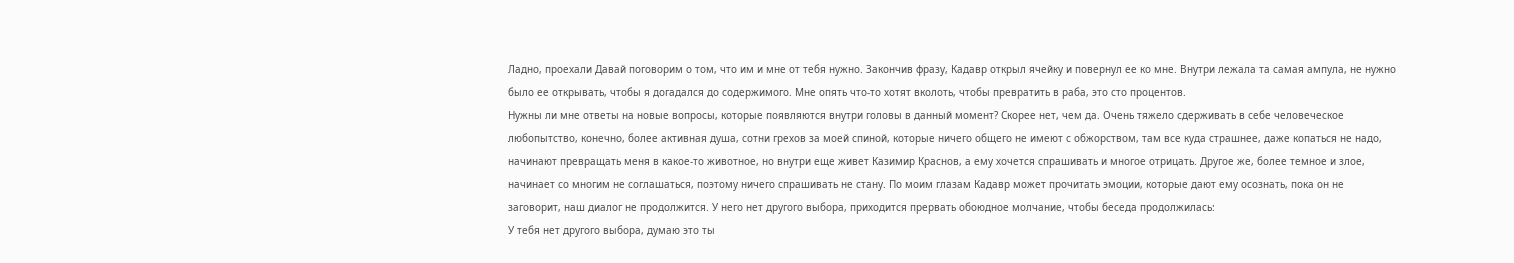Ладно, проехали Давай поговорим о том, что им и мне от тебя нужно. Закончив фразу, Кадавр открыл ячейку и повернул ее ко мне. Внутри лежала та самая ампула, не нужно было ее открывать, чтобы я догадался до содержимого. Мне опять что-то хотят вколоть, чтобы превратить в раба, это сто процентов.
Нужны ли мне ответы на новые вопросы, которые появляются внутри головы в данный момент? Скорее нет, чем да. Очень тяжело сдерживать в себе человеческое любопытство, конечно, более активная душа, сотни грехов за моей спиной, которые ничего общего не имеют с обжорством, там все куда страшнее, даже копаться не надо, начинают превращать меня в какое-то животное, но внутри еще живет Казимир Краснов, а ему хочется спрашивать и многое отрицать. Другое же, более темное и злое, начинает со многим не соглашаться, поэтому ничего спрашивать не стану. По моим глазам Кадавр может прочитать эмоции, которые дают ему осознать, пока он не заговорит, наш диалог не продолжится. У него нет другого выбора, приходится прервать обоюдное молчание, чтобы беседа продолжилась:
У тебя нет другого выбора, думаю это ты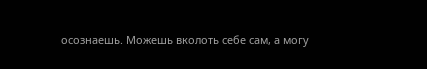осознаешь. Можешь вколоть себе сам, а могу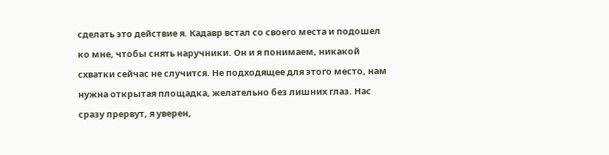сделать это действие я. Кадавр встал со своего места и подошел ко мне, чтобы снять наручники. Он и я понимаем, никакой схватки сейчас не случится. Не подходящее для этого место, нам нужна открытая площадка, желательно без лишних глаз. Нас сразу прервут, я уверен,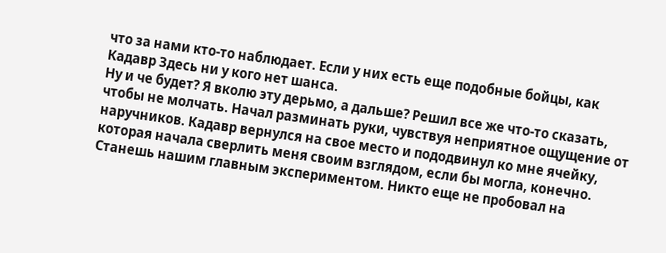что за нами кто-то наблюдает. Если у них есть еще подобные бойцы, как Кадавр Здесь ни у кого нет шанса.
Ну и че будет? Я вколю эту дерьмо, а дальше? Решил все же что-то сказать, чтобы не молчать. Начал разминать руки, чувствуя неприятное ощущение от наручников. Кадавр вернулся на свое место и пододвинул ко мне ячейку, которая начала сверлить меня своим взглядом, если бы могла, конечно.
Станешь нашим главным экспериментом. Никто еще не пробовал на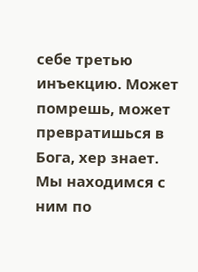себе третью инъекцию. Может помрешь, может превратишься в Бога, хер знает. Мы находимся с ним по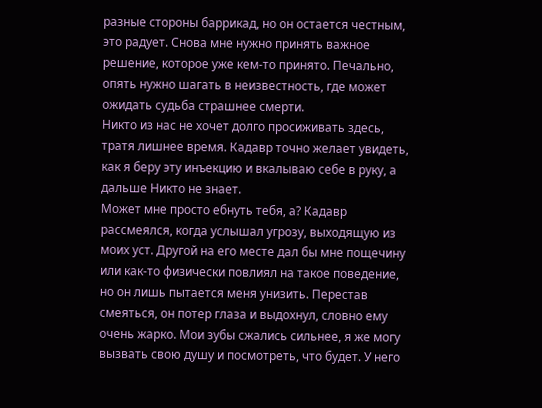разные стороны баррикад, но он остается честным, это радует. Снова мне нужно принять важное решение, которое уже кем-то принято. Печально, опять нужно шагать в неизвестность, где может ожидать судьба страшнее смерти.
Никто из нас не хочет долго просиживать здесь, тратя лишнее время. Кадавр точно желает увидеть, как я беру эту инъекцию и вкалываю себе в руку, а дальше Никто не знает.
Может мне просто ебнуть тебя, а? Кадавр рассмеялся, когда услышал угрозу, выходящую из моих уст. Другой на его месте дал бы мне пощечину или как-то физически повлиял на такое поведение, но он лишь пытается меня унизить. Перестав смеяться, он потер глаза и выдохнул, словно ему очень жарко. Мои зубы сжались сильнее, я же могу вызвать свою душу и посмотреть, что будет. У него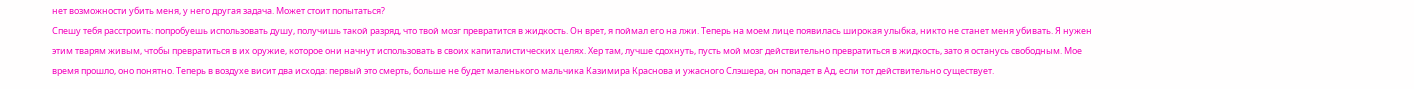нет возможности убить меня, у него другая задача. Может стоит попытаться?
Спешу тебя расстроить: попробуешь использовать душу, получишь такой разряд, что твой мозг превратится в жидкость. Он врет, я поймал его на лжи. Теперь на моем лице появилась широкая улыбка, никто не станет меня убивать. Я нужен этим тварям живым, чтобы превратиться в их оружие, которое они начнут использовать в своих капиталистических целях. Хер там, лучше сдохнуть, пусть мой мозг действительно превратиться в жидкость, зато я останусь свободным. Мое время прошло, оно понятно. Теперь в воздухе висит два исхода: первый это смерть, больше не будет маленького мальчика Казимира Краснова и ужасного Слэшера, он попадет в Ад, если тот действительно существует.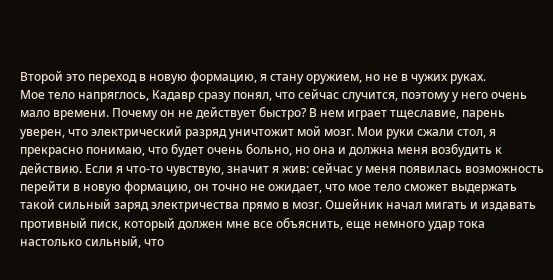Второй это переход в новую формацию, я стану оружием, но не в чужих руках.
Мое тело напряглось, Кадавр сразу понял, что сейчас случится, поэтому у него очень мало времени. Почему он не действует быстро? В нем играет тщеславие, парень уверен, что электрический разряд уничтожит мой мозг. Мои руки сжали стол, я прекрасно понимаю, что будет очень больно, но она и должна меня возбудить к действию. Если я что-то чувствую, значит я жив: сейчас у меня появилась возможность перейти в новую формацию, он точно не ожидает, что мое тело сможет выдержать такой сильный заряд электричества прямо в мозг. Ошейник начал мигать и издавать противный писк, который должен мне все объяснить, еще немного удар тока настолько сильный, что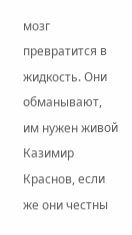мозг превратится в жидкость. Они обманывают, им нужен живой Казимир Краснов, если же они честны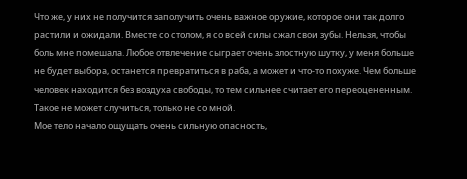Что же, у них не получится заполучить очень важное оружие, которое они так долго растили и ожидали. Вместе со столом, я со всей силы сжал свои зубы. Нельзя, чтобы боль мне помешала. Любое отвлечение сыграет очень злостную шутку, у меня больше не будет выбора, останется превратиться в раба, а может и что-то похуже. Чем больше человек находится без воздуха свободы, то тем сильнее считает его переоцененным. Такое не может случиться, только не со мной.
Мое тело начало ощущать очень сильную опасность,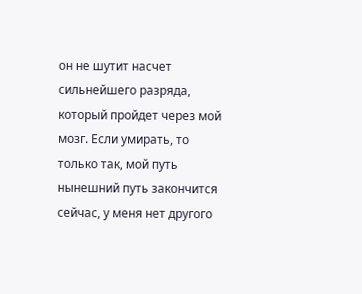он не шутит насчет сильнейшего разряда, который пройдет через мой мозг. Если умирать, то только так, мой путь нынешний путь закончится сейчас, у меня нет другого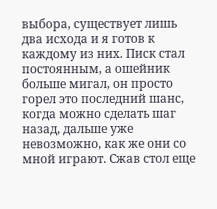выбора, существует лишь два исхода и я готов к каждому из них. Писк стал постоянным, а ошейник больше мигал, он просто горел это последний шанс, когда можно сделать шаг назад, дальше уже невозможно, как же они со мной играют. Сжав стол еще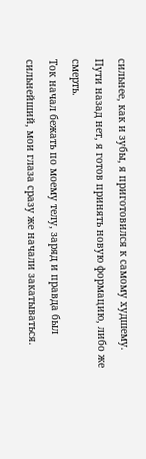сильнее, как и зубы, я приготовился к самому худшему. Пути назад нет, я готов принять новую формацию, либо же смерть.
Ток начал бежать по моему телу, заряд и правда был сильнейший, мои глаза сразу же начали закатываться.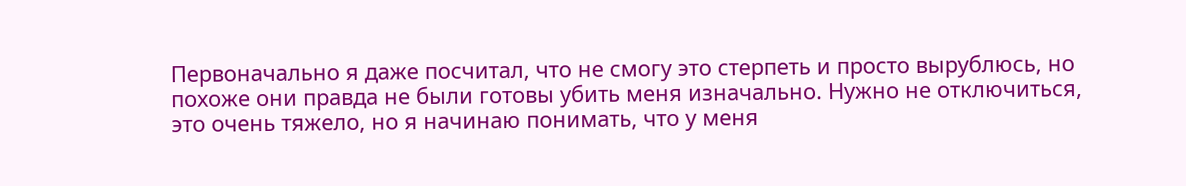Первоначально я даже посчитал, что не смогу это стерпеть и просто вырублюсь, но похоже они правда не были готовы убить меня изначально. Нужно не отключиться, это очень тяжело, но я начинаю понимать, что у меня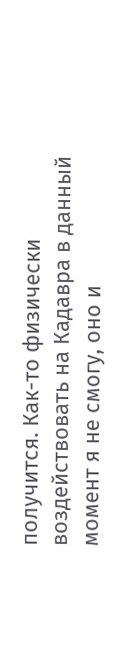получится. Как-то физически воздействовать на Кадавра в данный момент я не смогу, оно и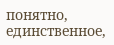понятно, единственное,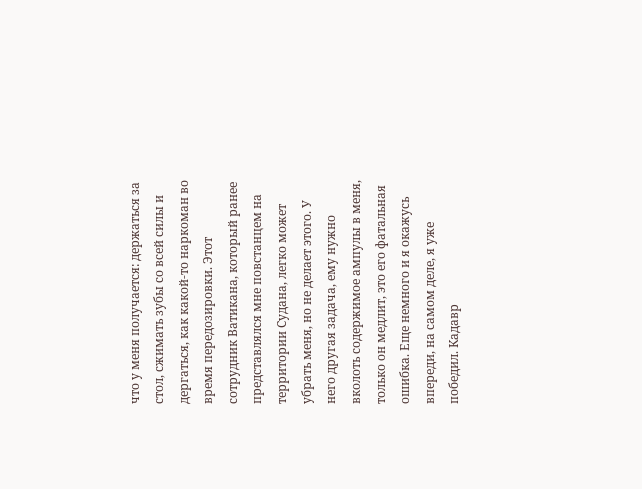что у меня получается: держаться за стол, сжимать зубы со всей силы и дергаться, как какой-то наркоман во время передозировки. Этот сотрудник Ватикана, который ранее представлялся мне повстанцем на территории Судана, легко может убрать меня, но не делает этого. У него другая задача, ему нужно вколоть содержимое ампулы в меня, только он медлит, это его фатальная ошибка. Еще немного и я окажусь впереди, на самом деле, я уже победил. Кадавр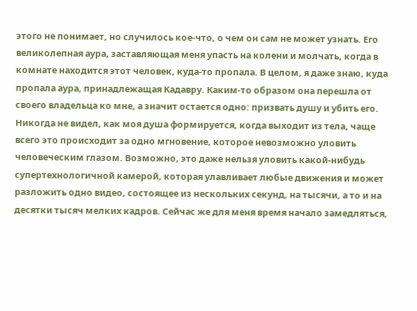этого не понимает, но случилось кое-что, о чем он сам не может узнать. Его великолепная аура, заставляющая меня упасть на колени и молчать, когда в комнате находится этот человек, куда-то пропала. В целом, я даже знаю, куда пропала аура, принадлежащая Кадавру. Каким-то образом она перешла от своего владельца ко мне, а значит остается одно: призвать душу и убить его.
Никогда не видел, как моя душа формируется, когда выходит из тела, чаще всего это происходит за одно мгновение, которое невозможно уловить человеческим глазом. Возможно, это даже нельзя уловить какой-нибудь супертехнологичной камерой, которая улавливает любые движения и может разложить одно видео, состоящее из нескольких секунд, на тысячи, а то и на десятки тысяч мелких кадров. Сейчас же для меня время начало замедляться,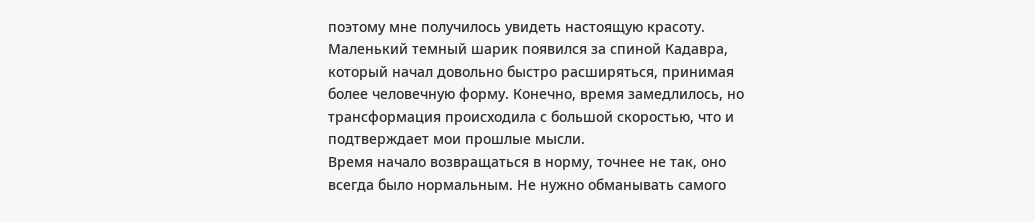поэтому мне получилось увидеть настоящую красоту. Маленький темный шарик появился за спиной Кадавра, который начал довольно быстро расширяться, принимая более человечную форму. Конечно, время замедлилось, но трансформация происходила с большой скоростью, что и подтверждает мои прошлые мысли.
Время начало возвращаться в норму, точнее не так, оно всегда было нормальным. Не нужно обманывать самого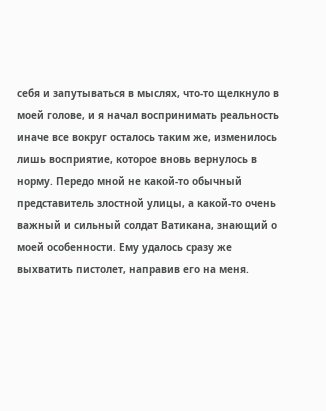себя и запутываться в мыслях, что-то щелкнуло в моей голове, и я начал воспринимать реальность иначе все вокруг осталось таким же, изменилось лишь восприятие, которое вновь вернулось в норму. Передо мной не какой-то обычный представитель злостной улицы, а какой-то очень важный и сильный солдат Ватикана, знающий о моей особенности. Ему удалось сразу же выхватить пистолет, направив его на меня.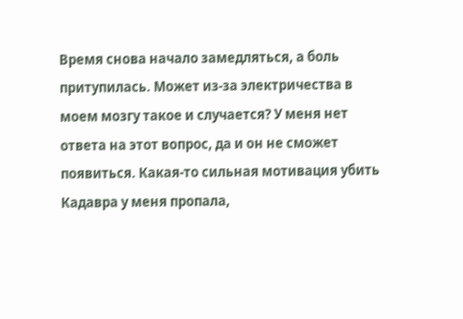Время снова начало замедляться, а боль притупилась. Может из-за электричества в моем мозгу такое и случается? У меня нет ответа на этот вопрос, да и он не сможет появиться. Какая-то сильная мотивация убить Кадавра у меня пропала,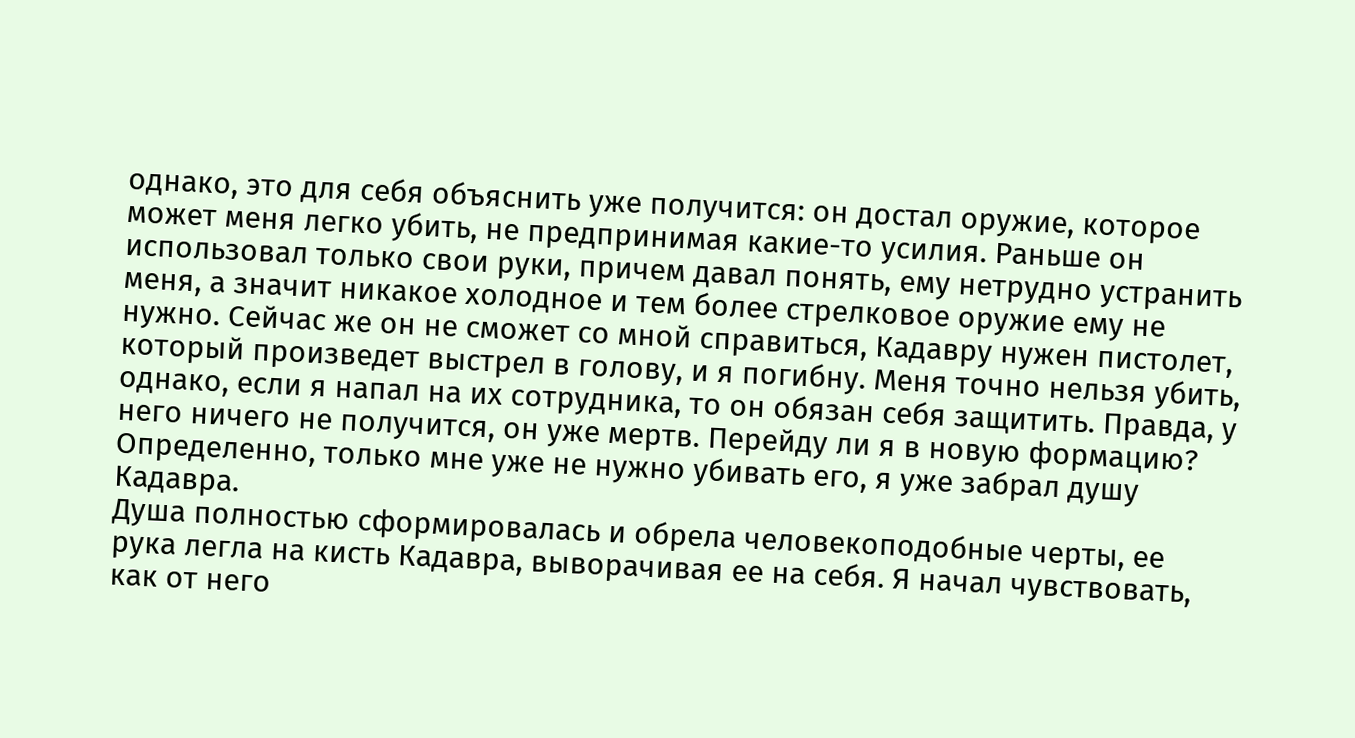однако, это для себя объяснить уже получится: он достал оружие, которое может меня легко убить, не предпринимая какие-то усилия. Раньше он использовал только свои руки, причем давал понять, ему нетрудно устранить меня, а значит никакое холодное и тем более стрелковое оружие ему не нужно. Сейчас же он не сможет со мной справиться, Кадавру нужен пистолет, который произведет выстрел в голову, и я погибну. Меня точно нельзя убить, однако, если я напал на их сотрудника, то он обязан себя защитить. Правда, у него ничего не получится, он уже мертв. Перейду ли я в новую формацию? Определенно, только мне уже не нужно убивать его, я уже забрал душу Кадавра.
Душа полностью сформировалась и обрела человекоподобные черты, ее рука легла на кисть Кадавра, выворачивая ее на себя. Я начал чувствовать, как от него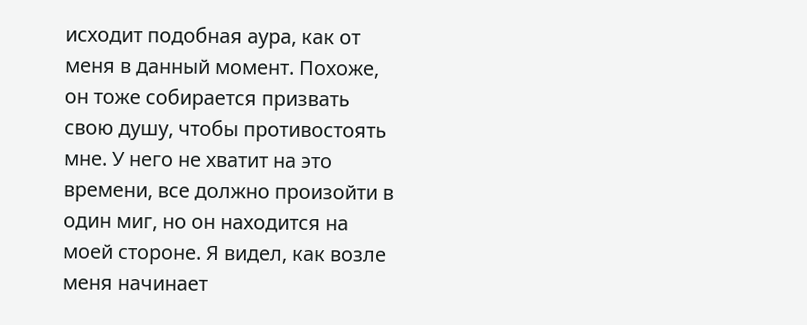исходит подобная аура, как от меня в данный момент. Похоже, он тоже собирается призвать свою душу, чтобы противостоять мне. У него не хватит на это времени, все должно произойти в один миг, но он находится на моей стороне. Я видел, как возле меня начинает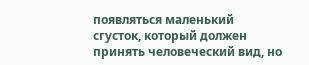появляться маленький сгусток, который должен принять человеческий вид, но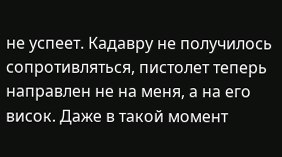не успеет. Кадавру не получилось сопротивляться, пистолет теперь направлен не на меня, а на его висок. Даже в такой момент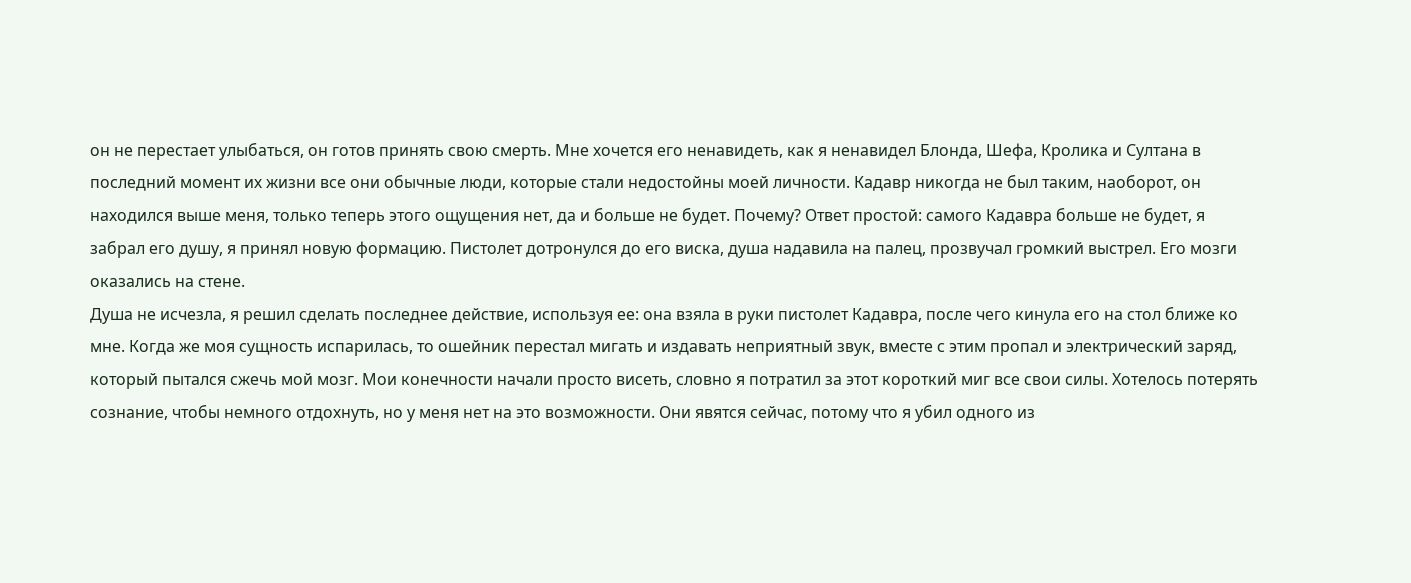он не перестает улыбаться, он готов принять свою смерть. Мне хочется его ненавидеть, как я ненавидел Блонда, Шефа, Кролика и Султана в последний момент их жизни все они обычные люди, которые стали недостойны моей личности. Кадавр никогда не был таким, наоборот, он находился выше меня, только теперь этого ощущения нет, да и больше не будет. Почему? Ответ простой: самого Кадавра больше не будет, я забрал его душу, я принял новую формацию. Пистолет дотронулся до его виска, душа надавила на палец, прозвучал громкий выстрел. Его мозги оказались на стене.
Душа не исчезла, я решил сделать последнее действие, используя ее: она взяла в руки пистолет Кадавра, после чего кинула его на стол ближе ко мне. Когда же моя сущность испарилась, то ошейник перестал мигать и издавать неприятный звук, вместе с этим пропал и электрический заряд, который пытался сжечь мой мозг. Мои конечности начали просто висеть, словно я потратил за этот короткий миг все свои силы. Хотелось потерять сознание, чтобы немного отдохнуть, но у меня нет на это возможности. Они явятся сейчас, потому что я убил одного из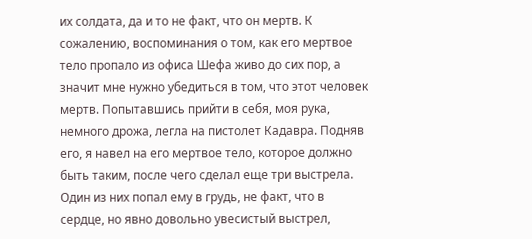их солдата, да и то не факт, что он мертв. К сожалению, воспоминания о том, как его мертвое тело пропало из офиса Шефа живо до сих пор, а значит мне нужно убедиться в том, что этот человек мертв. Попытавшись прийти в себя, моя рука, немного дрожа, легла на пистолет Кадавра. Подняв его, я навел на его мертвое тело, которое должно быть таким, после чего сделал еще три выстрела. Один из них попал ему в грудь, не факт, что в сердце, но явно довольно увесистый выстрел,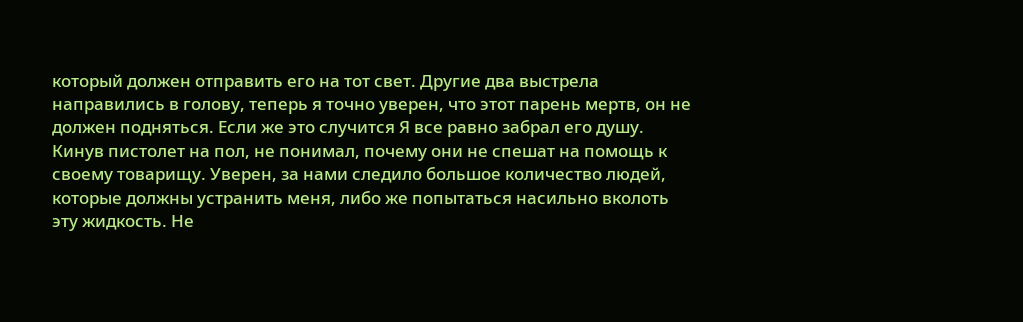который должен отправить его на тот свет. Другие два выстрела направились в голову, теперь я точно уверен, что этот парень мертв, он не должен подняться. Если же это случится Я все равно забрал его душу.
Кинув пистолет на пол, не понимал, почему они не спешат на помощь к своему товарищу. Уверен, за нами следило большое количество людей, которые должны устранить меня, либо же попытаться насильно вколоть эту жидкость. Не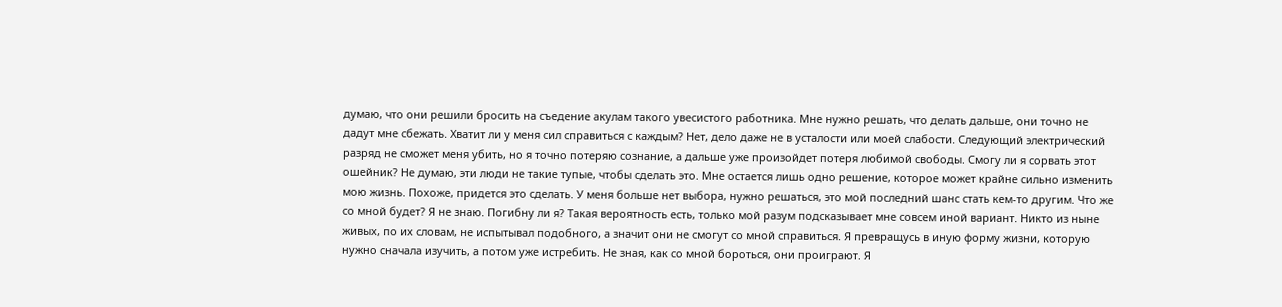думаю, что они решили бросить на съедение акулам такого увесистого работника. Мне нужно решать, что делать дальше, они точно не дадут мне сбежать. Хватит ли у меня сил справиться с каждым? Нет, дело даже не в усталости или моей слабости. Следующий электрический разряд не сможет меня убить, но я точно потеряю сознание, а дальше уже произойдет потеря любимой свободы. Смогу ли я сорвать этот ошейник? Не думаю, эти люди не такие тупые, чтобы сделать это. Мне остается лишь одно решение, которое может крайне сильно изменить мою жизнь. Похоже, придется это сделать. У меня больше нет выбора, нужно решаться, это мой последний шанс стать кем-то другим. Что же со мной будет? Я не знаю. Погибну ли я? Такая вероятность есть, только мой разум подсказывает мне совсем иной вариант. Никто из ныне живых, по их словам, не испытывал подобного, а значит они не смогут со мной справиться. Я превращусь в иную форму жизни, которую нужно сначала изучить, а потом уже истребить. Не зная, как со мной бороться, они проиграют. Я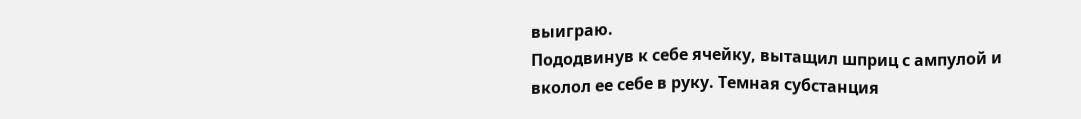выиграю.
Пододвинув к себе ячейку, вытащил шприц с ампулой и вколол ее себе в руку. Темная субстанция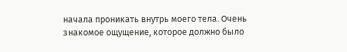начала проникать внутрь моего тела. Очень знакомое ощущение, которое должно было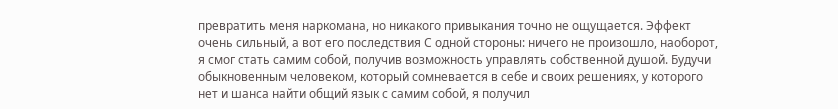превратить меня наркомана, но никакого привыкания точно не ощущается. Эффект очень сильный, а вот его последствия С одной стороны: ничего не произошло, наоборот, я смог стать самим собой, получив возможность управлять собственной душой. Будучи обыкновенным человеком, который сомневается в себе и своих решениях, у которого нет и шанса найти общий язык с самим собой, я получил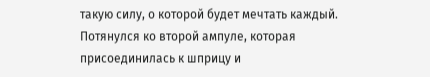такую силу, о которой будет мечтать каждый. Потянулся ко второй ампуле, которая присоединилась к шприцу и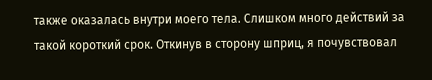также оказалась внутри моего тела. Слишком много действий за такой короткий срок. Откинув в сторону шприц, я почувствовал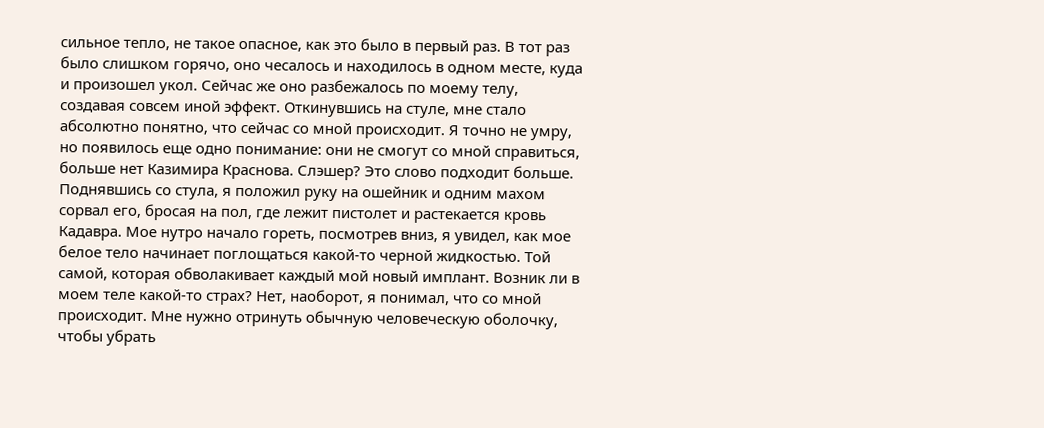сильное тепло, не такое опасное, как это было в первый раз. В тот раз было слишком горячо, оно чесалось и находилось в одном месте, куда и произошел укол. Сейчас же оно разбежалось по моему телу, создавая совсем иной эффект. Откинувшись на стуле, мне стало абсолютно понятно, что сейчас со мной происходит. Я точно не умру, но появилось еще одно понимание: они не смогут со мной справиться, больше нет Казимира Краснова. Слэшер? Это слово подходит больше.
Поднявшись со стула, я положил руку на ошейник и одним махом сорвал его, бросая на пол, где лежит пистолет и растекается кровь Кадавра. Мое нутро начало гореть, посмотрев вниз, я увидел, как мое белое тело начинает поглощаться какой-то черной жидкостью. Той самой, которая обволакивает каждый мой новый имплант. Возник ли в моем теле какой-то страх? Нет, наоборот, я понимал, что со мной происходит. Мне нужно отринуть обычную человеческую оболочку, чтобы убрать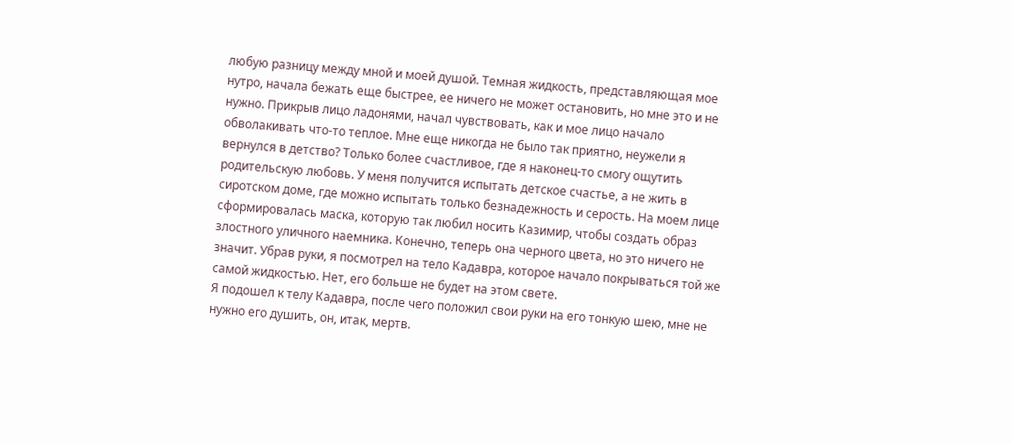любую разницу между мной и моей душой. Темная жидкость, представляющая мое нутро, начала бежать еще быстрее, ее ничего не может остановить, но мне это и не нужно. Прикрыв лицо ладонями, начал чувствовать, как и мое лицо начало обволакивать что-то теплое. Мне еще никогда не было так приятно, неужели я вернулся в детство? Только более счастливое, где я наконец-то смогу ощутить родительскую любовь. У меня получится испытать детское счастье, а не жить в сиротском доме, где можно испытать только безнадежность и серость. На моем лице сформировалась маска, которую так любил носить Казимир, чтобы создать образ злостного уличного наемника. Конечно, теперь она черного цвета, но это ничего не значит. Убрав руки, я посмотрел на тело Кадавра, которое начало покрываться той же самой жидкостью. Нет, его больше не будет на этом свете.
Я подошел к телу Кадавра, после чего положил свои руки на его тонкую шею, мне не нужно его душить, он, итак, мертв.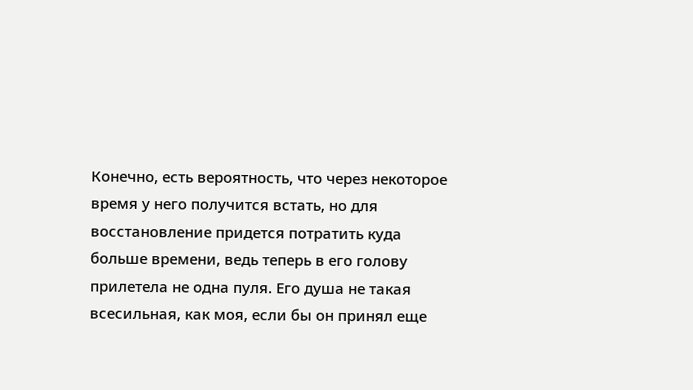Конечно, есть вероятность, что через некоторое время у него получится встать, но для восстановление придется потратить куда больше времени, ведь теперь в его голову прилетела не одна пуля. Его душа не такая всесильная, как моя, если бы он принял еще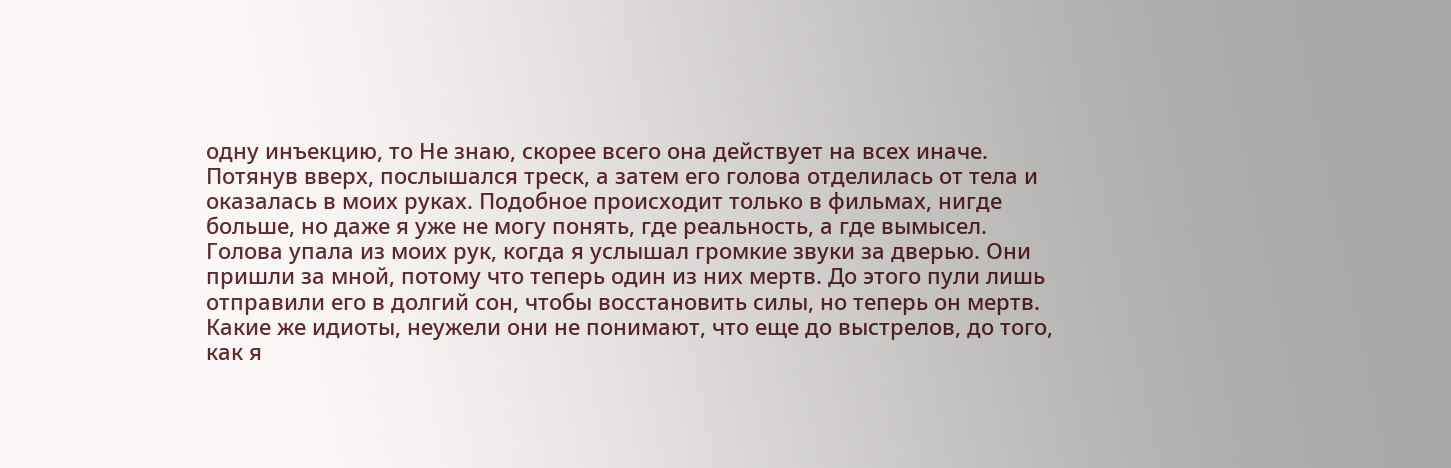одну инъекцию, то Не знаю, скорее всего она действует на всех иначе. Потянув вверх, послышался треск, а затем его голова отделилась от тела и оказалась в моих руках. Подобное происходит только в фильмах, нигде больше, но даже я уже не могу понять, где реальность, а где вымысел. Голова упала из моих рук, когда я услышал громкие звуки за дверью. Они пришли за мной, потому что теперь один из них мертв. До этого пули лишь отправили его в долгий сон, чтобы восстановить силы, но теперь он мертв. Какие же идиоты, неужели они не понимают, что еще до выстрелов, до того, как я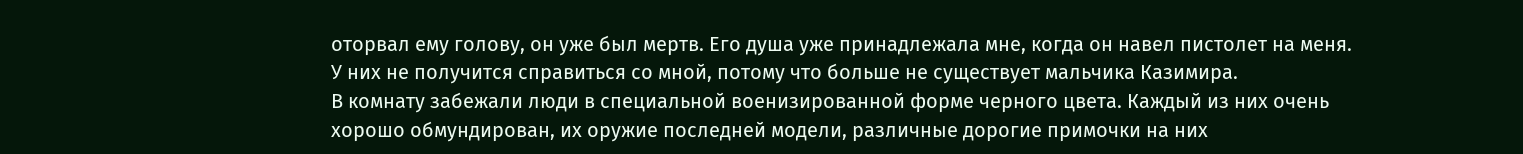оторвал ему голову, он уже был мертв. Его душа уже принадлежала мне, когда он навел пистолет на меня. У них не получится справиться со мной, потому что больше не существует мальчика Казимира.
В комнату забежали люди в специальной военизированной форме черного цвета. Каждый из них очень хорошо обмундирован, их оружие последней модели, различные дорогие примочки на них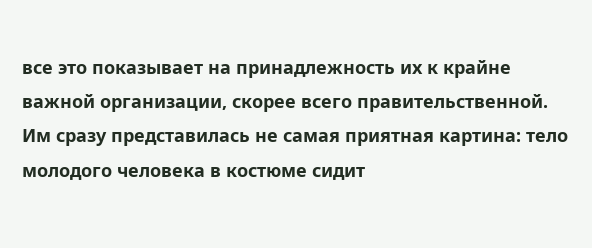все это показывает на принадлежность их к крайне важной организации, скорее всего правительственной. Им сразу представилась не самая приятная картина: тело молодого человека в костюме сидит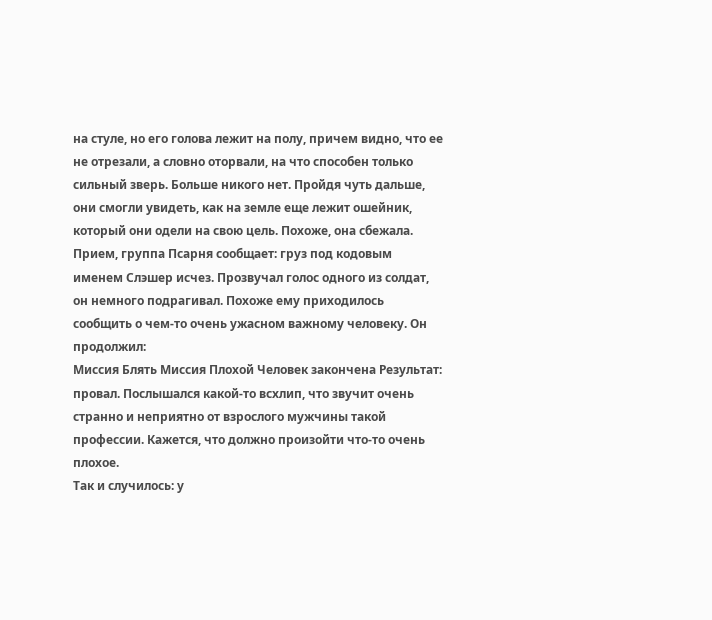на стуле, но его голова лежит на полу, причем видно, что ее не отрезали, а словно оторвали, на что способен только сильный зверь. Больше никого нет. Пройдя чуть дальше, они смогли увидеть, как на земле еще лежит ошейник, который они одели на свою цель. Похоже, она сбежала.
Прием, группа Псарня сообщает: груз под кодовым именем Слэшер исчез. Прозвучал голос одного из солдат, он немного подрагивал. Похоже ему приходилось сообщить о чем-то очень ужасном важному человеку. Он продолжил:
Миссия Блять Миссия Плохой Человек закончена Результат: провал. Послышался какой-то всхлип, что звучит очень странно и неприятно от взрослого мужчины такой профессии. Кажется, что должно произойти что-то очень плохое.
Так и случилось: у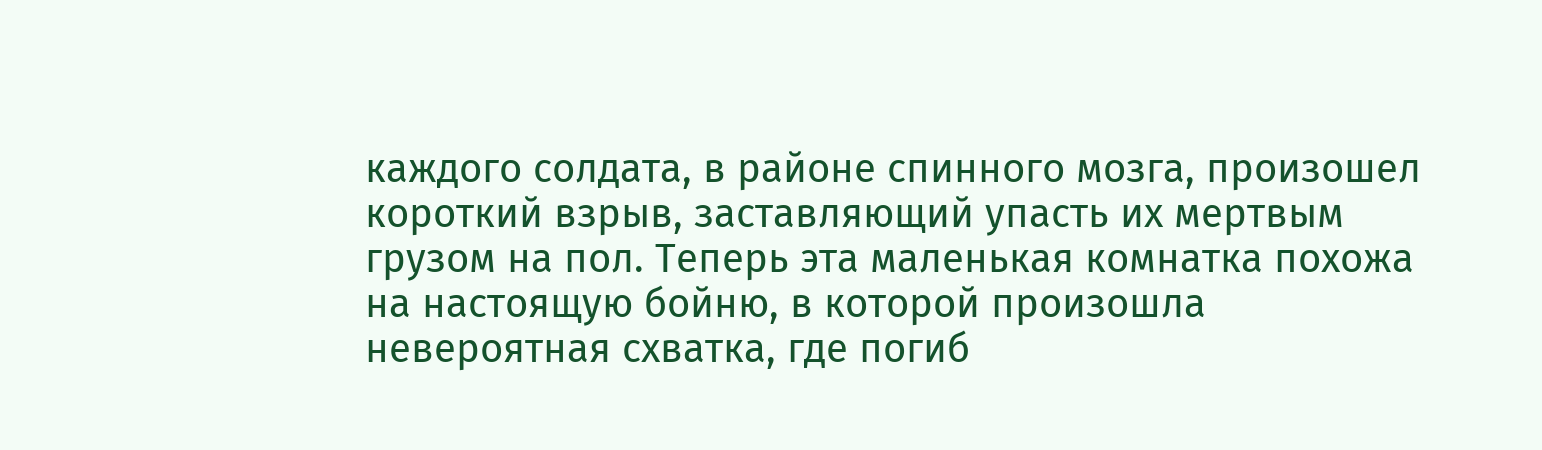каждого солдата, в районе спинного мозга, произошел короткий взрыв, заставляющий упасть их мертвым грузом на пол. Теперь эта маленькая комнатка похожа на настоящую бойню, в которой произошла невероятная схватка, где погиб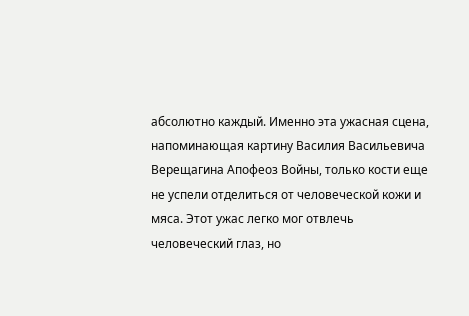абсолютно каждый. Именно эта ужасная сцена, напоминающая картину Василия Васильевича Верещагина Апофеоз Войны, только кости еще не успели отделиться от человеческой кожи и мяса. Этот ужас легко мог отвлечь человеческий глаз, но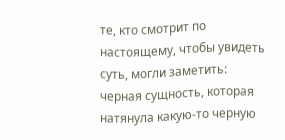те, кто смотрит по настоящему, чтобы увидеть суть, могли заметить: черная сущность, которая натянула какую-то черную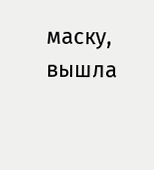маску, вышла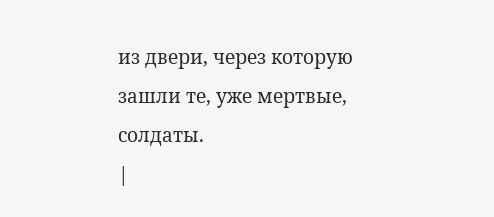из двери, через которую зашли те, уже мертвые, солдаты.
|